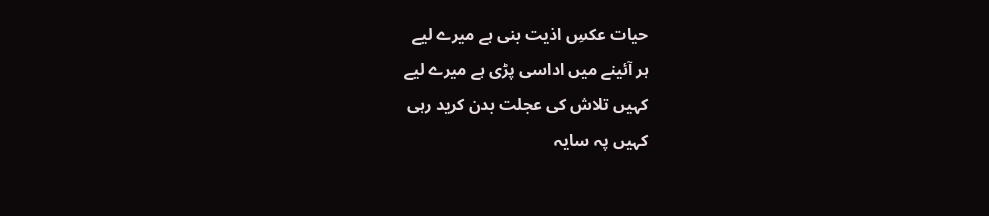حیات عکسِ اذیت بنی ہے میرے لیے
ہر آئینے میں اداسی پڑی ہے میرے لیے
کہیں تلاش کی عجلت بدن کرید رہی
کہیں پہ سایہ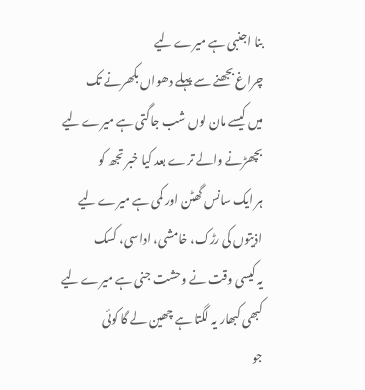بنا اجنبی ہے میرے لیے
چراغ بجھنے سے پہلے دھواں بکھرنے تک
میں کیسے مان لوں شب جاگتی ہے میرے لیے
بچھڑنے والے ترے بعد کیا خبر تجھ کو
ہر ایک سانس گھٹن اور کمی ہے میرے لیے
اذیتوں کی رڑک، خامشی، اداسی، کسک
یہ کیسی وقت نے وحشت جنی ہے میرے لیے
کبھی کبھار یہ لگتا ہے چھین لے گا کوئی
جو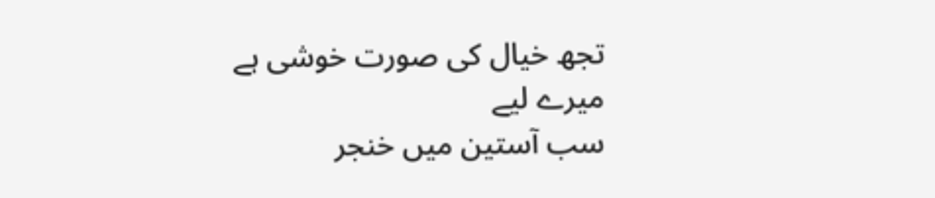تجھ خیال کی صورت خوشی ہے میرے لیے
سب آستین میں خنجر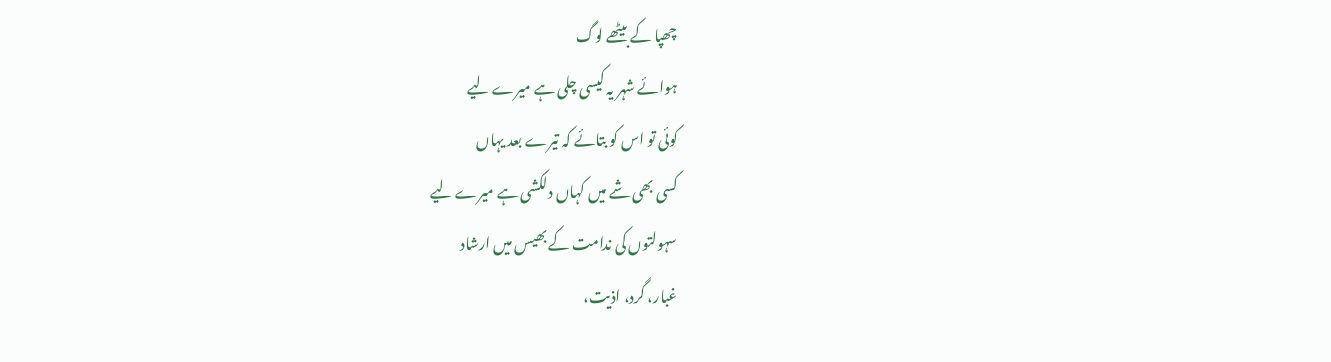چھپا کے بیٹھے لوگ
ہوائے شہر یہ کیسی چلی ہے میرے لیے
کوئی تو اس کو بتائے کہ تیرے بعد یہاں
کسی بھی شے میں کہاں دلکشی ہے میرے لیے
سہولتوں کی ندامت کے بھیس میں ارشاد
غبار، گرد، اذیت،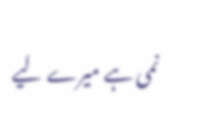نمی ہے میرے لیے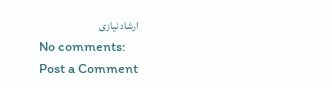ارشاد نیازی
No comments:
Post a Comment